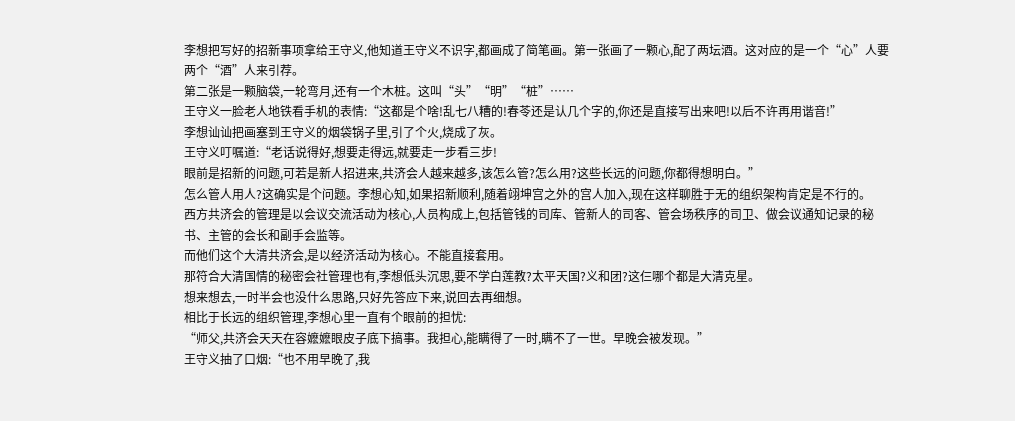李想把写好的招新事项拿给王守义,他知道王守义不识字,都画成了简笔画。第一张画了一颗心,配了两坛酒。这对应的是一个“心”人要两个“酒”人来引荐。
第二张是一颗脑袋,一轮弯月,还有一个木桩。这叫“头”“明”“桩”……
王守义一脸老人地铁看手机的表情:“这都是个啥!乱七八糟的!春苓还是认几个字的,你还是直接写出来吧!以后不许再用谐音!”
李想讪讪把画塞到王守义的烟袋锅子里,引了个火,烧成了灰。
王守义叮嘱道:“老话说得好,想要走得远,就要走一步看三步!
眼前是招新的问题,可若是新人招进来,共济会人越来越多,该怎么管?怎么用?这些长远的问题,你都得想明白。”
怎么管人用人?这确实是个问题。李想心知,如果招新顺利,随着翊坤宫之外的宫人加入,现在这样聊胜于无的组织架构肯定是不行的。
西方共济会的管理是以会议交流活动为核心,人员构成上,包括管钱的司库、管新人的司客、管会场秩序的司卫、做会议通知记录的秘书、主管的会长和副手会监等。
而他们这个大清共济会,是以经济活动为核心。不能直接套用。
那符合大清国情的秘密会社管理也有,李想低头沉思,要不学白莲教?太平天国?义和团?这仨哪个都是大清克星。
想来想去,一时半会也没什么思路,只好先答应下来,说回去再细想。
相比于长远的组织管理,李想心里一直有个眼前的担忧:
“师父,共济会天天在容嬷嬷眼皮子底下搞事。我担心,能瞒得了一时,瞒不了一世。早晚会被发现。”
王守义抽了口烟:“也不用早晚了,我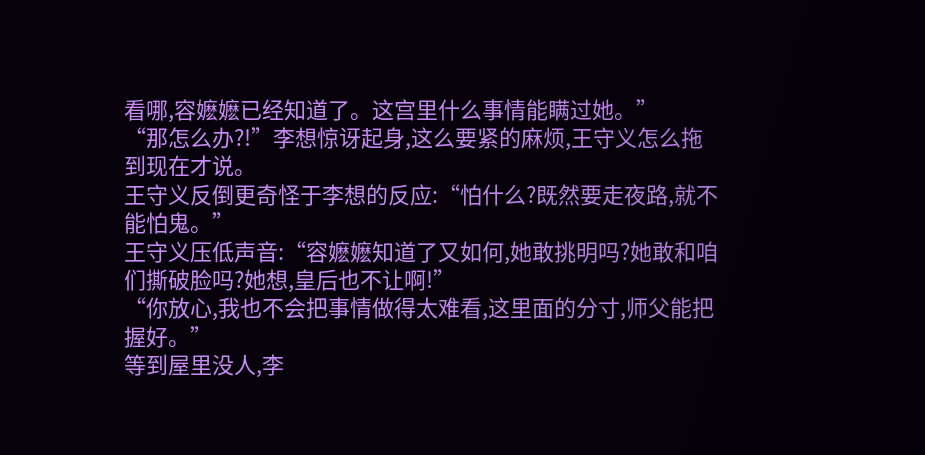看哪,容嬷嬷已经知道了。这宫里什么事情能瞒过她。”
“那怎么办?!”李想惊讶起身,这么要紧的麻烦,王守义怎么拖到现在才说。
王守义反倒更奇怪于李想的反应:“怕什么?既然要走夜路,就不能怕鬼。”
王守义压低声音:“容嬷嬷知道了又如何,她敢挑明吗?她敢和咱们撕破脸吗?她想,皇后也不让啊!”
“你放心,我也不会把事情做得太难看,这里面的分寸,师父能把握好。”
等到屋里没人,李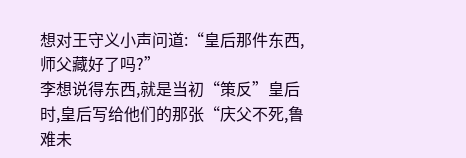想对王守义小声问道:“皇后那件东西,师父藏好了吗?”
李想说得东西,就是当初“策反”皇后时,皇后写给他们的那张“庆父不死,鲁难未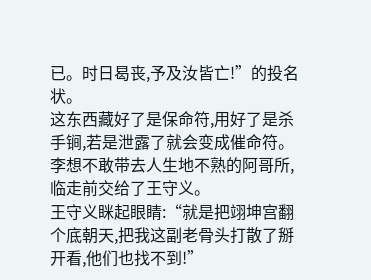已。时日曷丧,予及汝皆亡!”的投名状。
这东西藏好了是保命符,用好了是杀手锏,若是泄露了就会变成催命符。
李想不敢带去人生地不熟的阿哥所,临走前交给了王守义。
王守义眯起眼睛:“就是把翊坤宫翻个底朝天,把我这副老骨头打散了掰开看,他们也找不到!”